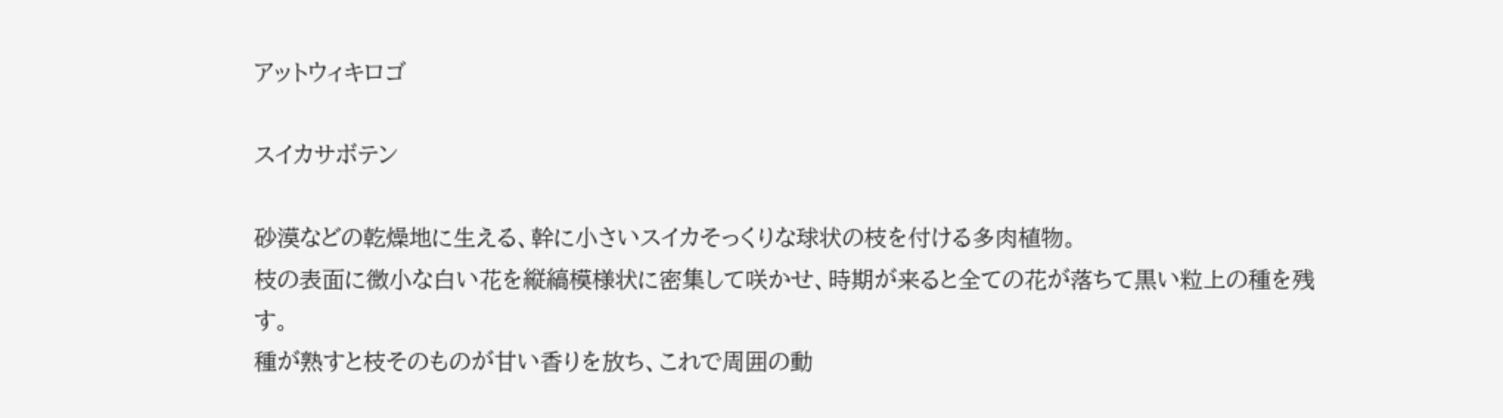アットウィキロゴ

スイカサボテン

砂漠などの乾燥地に生える、幹に小さいスイカそっくりな球状の枝を付ける多肉植物。
枝の表面に微小な白い花を縦縞模様状に密集して咲かせ、時期が来ると全ての花が落ちて黒い粒上の種を残す。
種が熟すと枝そのものが甘い香りを放ち、これで周囲の動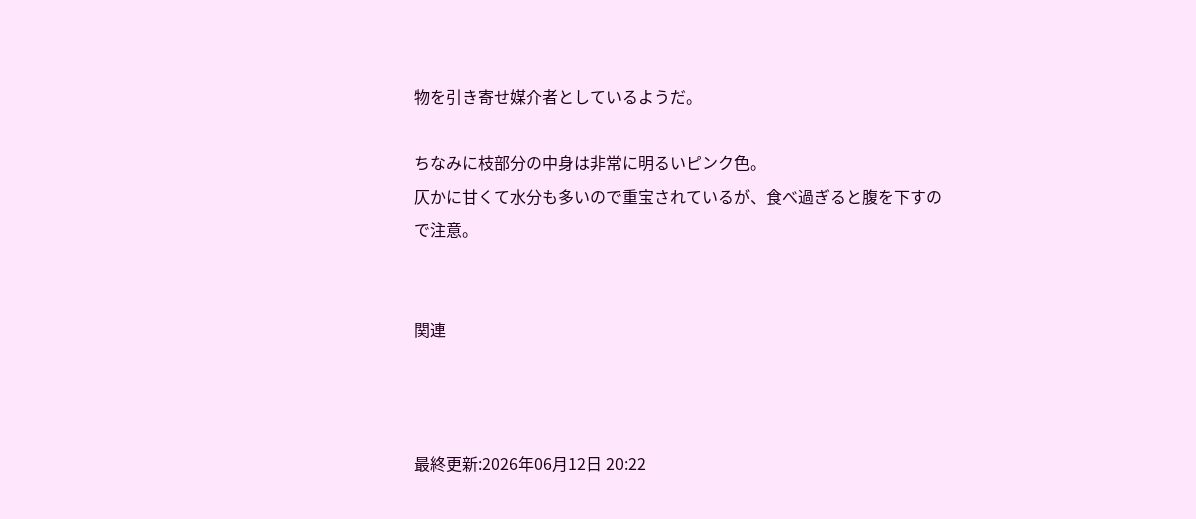物を引き寄せ媒介者としているようだ。

ちなみに枝部分の中身は非常に明るいピンク色。
仄かに甘くて水分も多いので重宝されているが、食べ過ぎると腹を下すので注意。


関連



最終更新:2026年06月12日 20:22